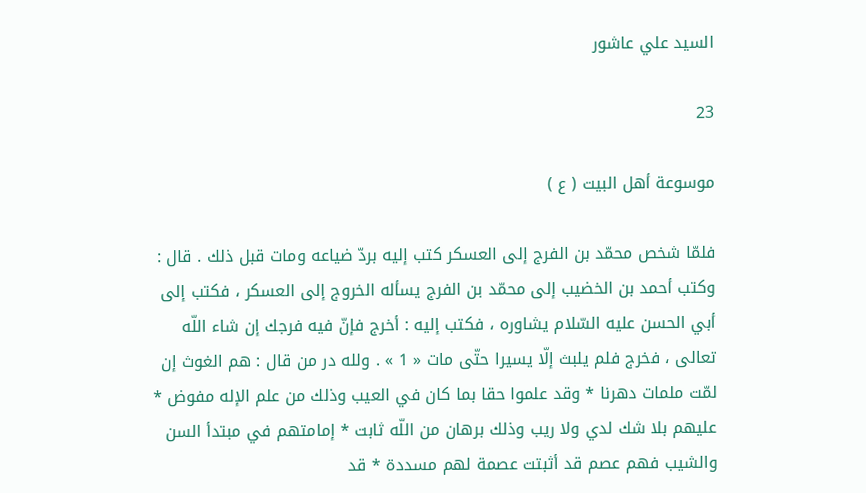السيد علي عاشور

23

موسوعة أهل البيت ( ع )

فلمّا شخص محمّد بن الفرج إلى العسكر كتب إليه بردّ ضياعه ومات قبل ذلك . قال : وكتب أحمد بن الخضيب إلى محمّد بن الفرج يسأله الخروج إلى العسكر ، فكتب إلى أبي الحسن عليه السّلام يشاوره ، فكتب إليه : أخرج فإنّ فيه فرجك إن شاء اللّه تعالى ، فخرج فلم يلبث إلّا يسيرا حتّى مات « 1 » . ولله در من قال : هم الغوث إن لمّت ملمات دهرنا * وقد علموا حقا بما كان في العيب وذلك من علم الإله مفوض * عليهم بلا شك لدي ولا ريب وذلك برهان من اللّه ثابت * إمامتهم في مبتدأ السن والشيب فهم عصم قد أثبتت عصمة لهم مسددة * قد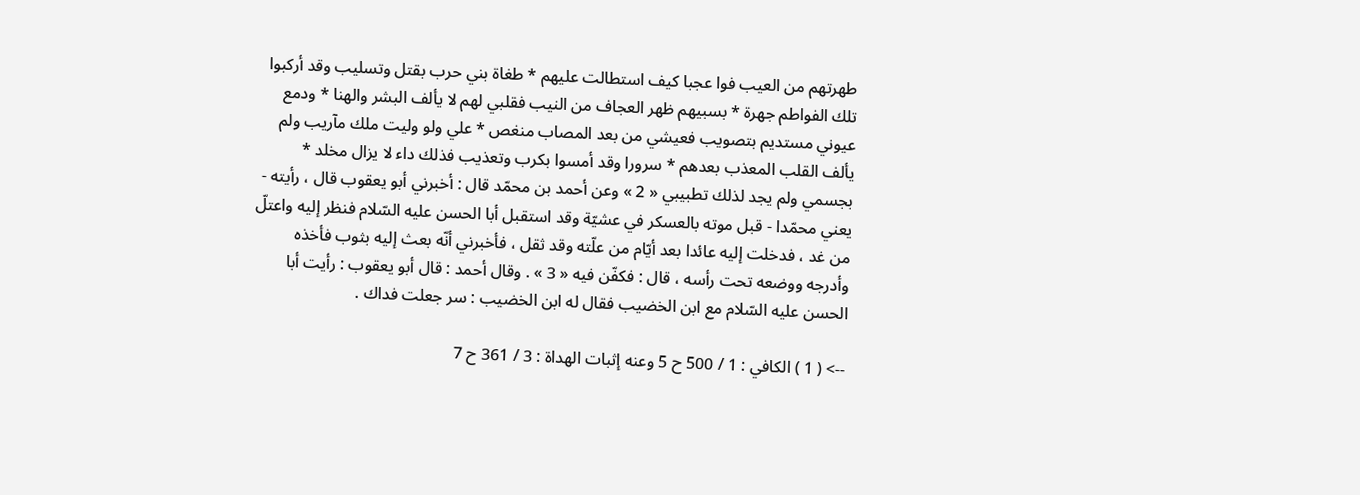طهرتهم من العيب فوا عجبا كيف استطالت عليهم * طغاة بني حرب بقتل وتسليب وقد أركبوا تلك الفواطم جهرة * بسبيهم ظهر العجاف من النيب فقلبي لهم لا يألف البشر والهنا * ودمع عيوني مستديم بتصويب فعيشي من بعد المصاب منغص * علي ولو وليت ملك مآريب ولم يألف القلب المعذب بعدهم * سرورا وقد أمسوا بكرب وتعذيب فذلك داء لا يزال مخلد * بجسمي ولم يجد لذلك تطبيبي « 2 » وعن أحمد بن محمّد قال : أخبرني أبو يعقوب قال ، رأيته - يعني محمّدا - قبل موته بالعسكر في عشيّة وقد استقبل أبا الحسن عليه السّلام فنظر إليه واعتلّ من غد ، فدخلت إليه عائدا بعد أيّام من علّته وقد ثقل ، فأخبرني أنّه بعث إليه بثوب فأخذه وأدرجه ووضعه تحت رأسه ، قال : فكفّن فيه « 3 » . وقال أحمد : قال أبو يعقوب : رأيت أبا الحسن عليه السّلام مع ابن الخضيب فقال له ابن الخضيب : سر جعلت فداك .

--> ( 1 ) الكافي : 1 / 500 ح 5 وعنه إثبات الهداة : 3 / 361 ح 7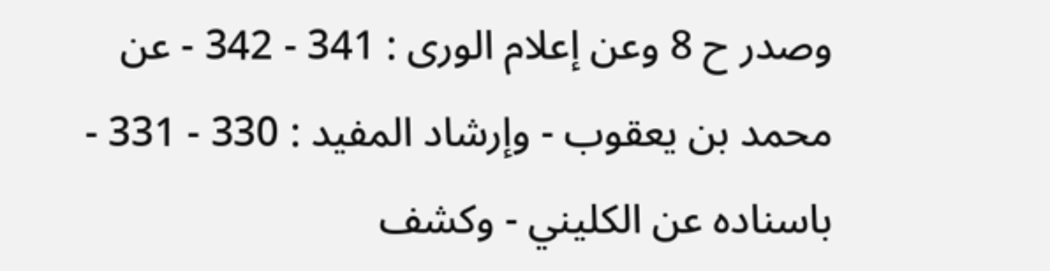وصدر ح 8 وعن إعلام الورى : 341 - 342 - عن محمد بن يعقوب - وإرشاد المفيد : 330 - 331 - باسناده عن الكليني - وكشف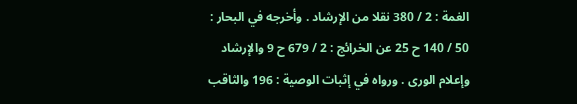الغمة : 2 / 380 نقلا من الإرشاد . وأخرجه في البحار : 50 / 140 ح 25 عن الخرائج : 2 / 679 ح 9 والإرشاد وإعلام الورى . ورواه في إثبات الوصية : 196 والثاقب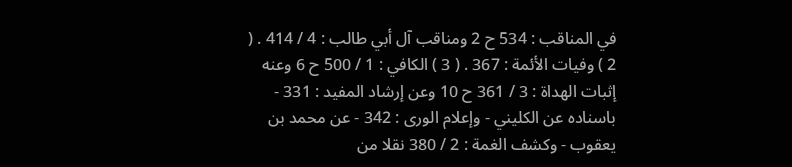في المناقب : 534 ح 2 ومناقب آل أبي طالب : 4 / 414 . ( 2 ) وفيات الأئمة : 367 . ( 3 ) الكافي : 1 / 500 ح 6 وعنه إثبات الهداة : 3 / 361 ح 10 وعن إرشاد المفيد : 331 - باسناده عن الكليني - وإعلام الورى : 342 - عن محمد بن يعقوب - وكشف الغمة : 2 / 380 نقلا من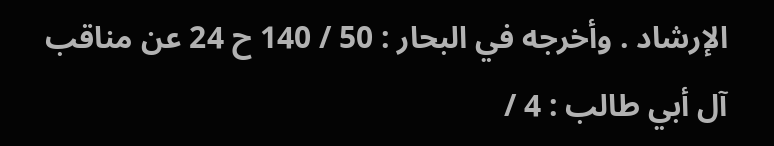الإرشاد . وأخرجه في البحار : 50 / 140 ح 24 عن مناقب آل أبي طالب : 4 /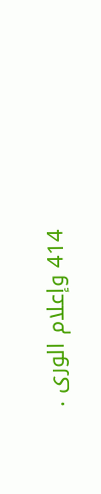414 وإعلام الورى .